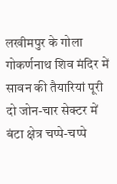लखीमपुर के गोला गोकर्णनाथ शिव मंदिर में सावन की तैयारियां पूरी दो जोन-चार सेक्टर में बंटा क्षेत्र चप्पे-चप्पे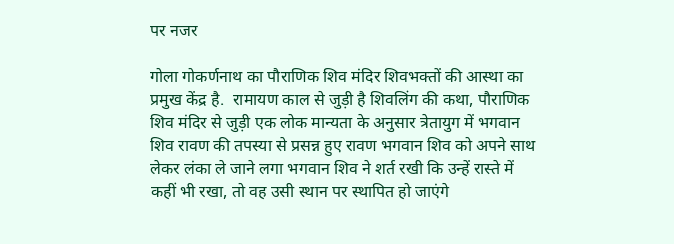पर नजर

गोला गोकर्णनाथ का पौराणिक शिव मंदिर शिवभक्तों की आस्था का प्रमुख केंद्र है.  रामायण काल से जुड़ी है शिवलिंग की कथा, पौराणिक शिव मंदिर से जुड़ी एक लोक मान्यता के अनुसार त्रेतायुग में भगवान शिव रावण की तपस्या से प्रसन्न हुए रावण भगवान शिव को अपने साथ लेकर लंका ले जाने लगा भगवान शिव ने शर्त रखी कि उन्हें रास्ते में कहीं भी रखा, तो वह उसी स्थान पर स्थापित हो जाएंगे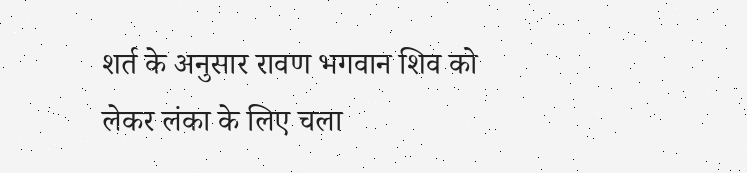शर्त के अनुसार रावण भगवान शिव को लेकर लंका के लिए चला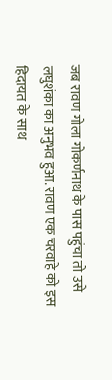जब रावण गोला गोकर्णनाथ के पास पहुंचा तो उसे लघुशंका का अनुभव हुआ. रावण एक चरवाहे को इस हिदायत के साथ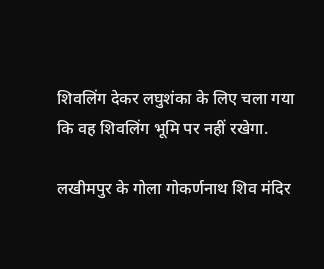शिवलिंग देकर लघुशंका के लिए चला गया कि वह शिवलिंग भूमि पर नहीं रखेगा.

लखीमपुर के गोला गोकर्णनाथ शिव मंदिर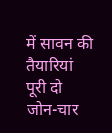में सावन की तैयारियां पूरी दो जोन-चार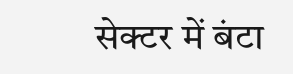सेक्टर में बंटा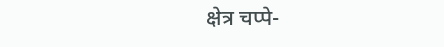क्षेत्र चप्पे-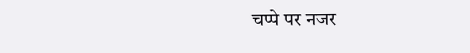चप्पे पर नजर